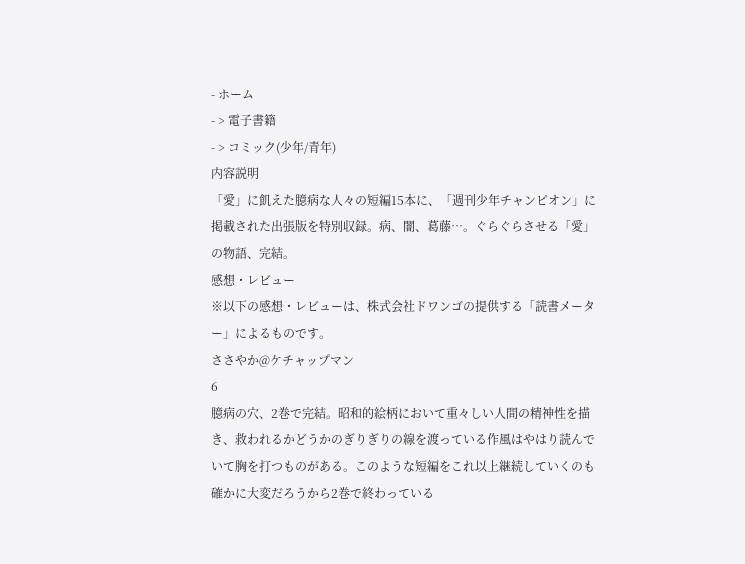- ホーム
- > 電子書籍
- > コミック(少年/青年)
内容説明
「愛」に飢えた臆病な人々の短編15本に、「週刊少年チャンピオン」に掲載された出張版を特別収録。病、闇、葛藤…。ぐらぐらさせる「愛」の物語、完結。
感想・レビュー
※以下の感想・レビューは、株式会社ドワンゴの提供する「読書メーター」によるものです。
ささやか@ケチャップマン
6
臆病の穴、2巻で完結。昭和的絵柄において重々しい人間の精神性を描き、救われるかどうかのぎりぎりの線を渡っている作風はやはり読んでいて胸を打つものがある。このような短編をこれ以上継続していくのも確かに大変だろうから2巻で終わっている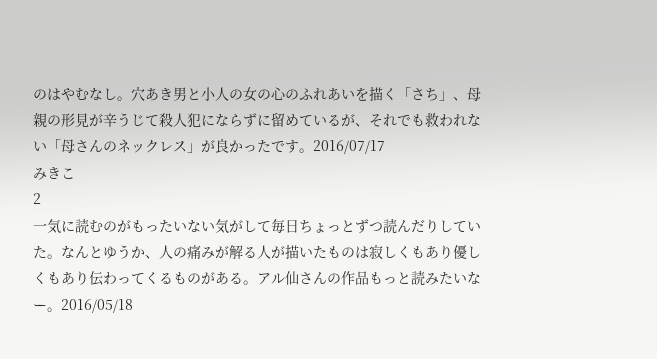のはやむなし。穴あき男と小人の女の心のふれあいを描く「さち」、母親の形見が辛うじて殺人犯にならずに留めているが、それでも救われない「母さんのネックレス」が良かったです。2016/07/17
みきこ
2
一気に読むのがもったいない気がして毎日ちょっとずつ読んだりしていた。なんとゆうか、人の痛みが解る人が描いたものは寂しくもあり優しくもあり伝わってくるものがある。アル仙さんの作品もっと読みたいなー。2016/05/18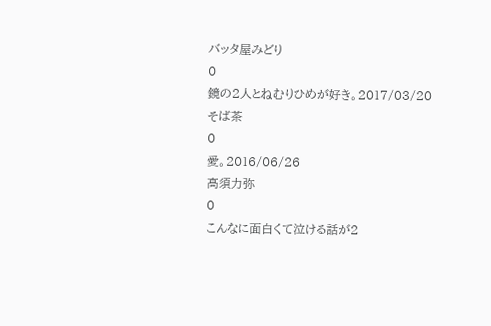バッタ屋みどり
0
鏡の2人とねむりひめが好き。2017/03/20
そば茶
0
愛。2016/06/26
高須力弥
0
こんなに面白くて泣ける話が2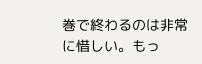巻で終わるのは非常に惜しい。もっ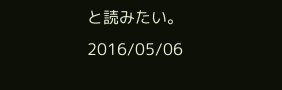と読みたい。2016/05/06